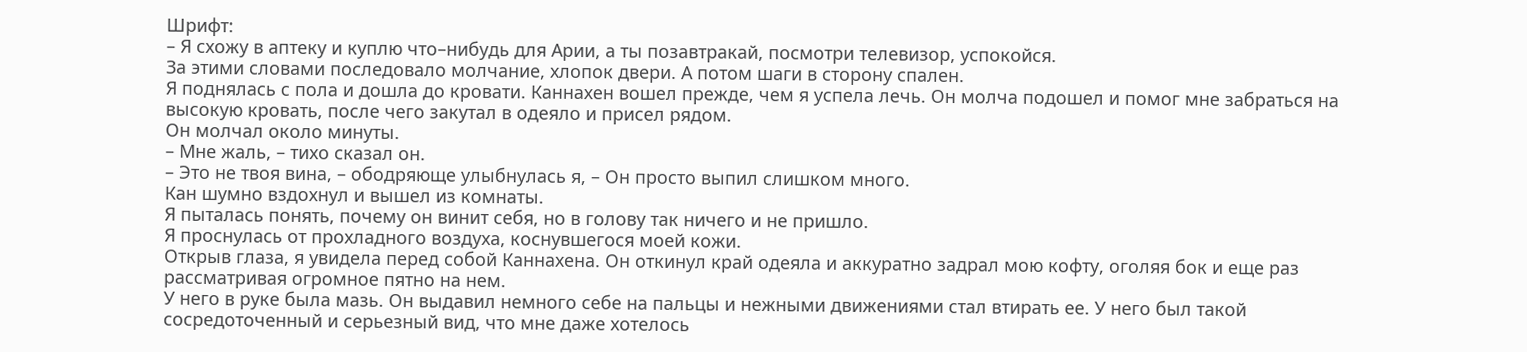Шрифт:
– Я схожу в аптеку и куплю что–нибудь для Арии, а ты позавтракай, посмотри телевизор, успокойся.
За этими словами последовало молчание, хлопок двери. А потом шаги в сторону спален.
Я поднялась с пола и дошла до кровати. Каннахен вошел прежде, чем я успела лечь. Он молча подошел и помог мне забраться на высокую кровать, после чего закутал в одеяло и присел рядом.
Он молчал около минуты.
– Мне жаль, – тихо сказал он.
– Это не твоя вина, – ободряюще улыбнулась я, – Он просто выпил слишком много.
Кан шумно вздохнул и вышел из комнаты.
Я пыталась понять, почему он винит себя, но в голову так ничего и не пришло.
Я проснулась от прохладного воздуха, коснувшегося моей кожи.
Открыв глаза, я увидела перед собой Каннахена. Он откинул край одеяла и аккуратно задрал мою кофту, оголяя бок и еще раз рассматривая огромное пятно на нем.
У него в руке была мазь. Он выдавил немного себе на пальцы и нежными движениями стал втирать ее. У него был такой сосредоточенный и серьезный вид, что мне даже хотелось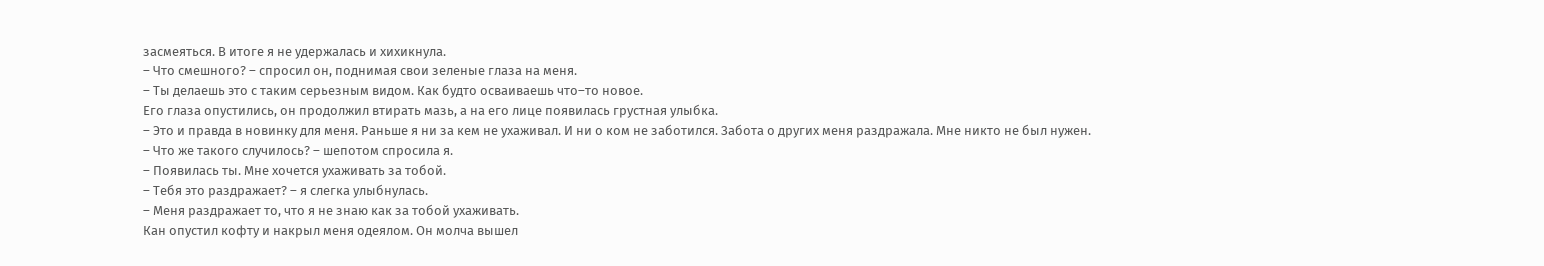засмеяться. В итоге я не удержалась и хихикнула.
– Что смешного? – спросил он, поднимая свои зеленые глаза на меня.
– Ты делаешь это с таким серьезным видом. Как будто осваиваешь что–то новое.
Его глаза опустились, он продолжил втирать мазь, а на его лице появилась грустная улыбка.
– Это и правда в новинку для меня. Раньше я ни за кем не ухаживал. И ни о ком не заботился. Забота о других меня раздражала. Мне никто не был нужен.
– Что же такого случилось? – шепотом спросила я.
– Появилась ты. Мне хочется ухаживать за тобой.
– Тебя это раздражает? – я слегка улыбнулась.
– Меня раздражает то, что я не знаю как за тобой ухаживать.
Кан опустил кофту и накрыл меня одеялом. Он молча вышел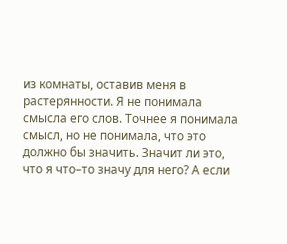из комнаты, оставив меня в растерянности. Я не понимала смысла его слов. Точнее я понимала смысл, но не понимала, что это должно бы значить. Значит ли это, что я что–то значу для него? А если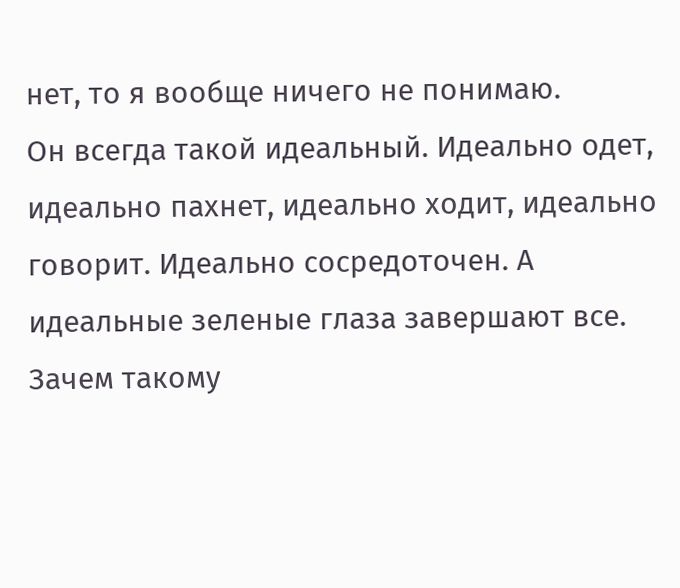нет, то я вообще ничего не понимаю.
Он всегда такой идеальный. Идеально одет, идеально пахнет, идеально ходит, идеально говорит. Идеально сосредоточен. А идеальные зеленые глаза завершают все.
Зачем такому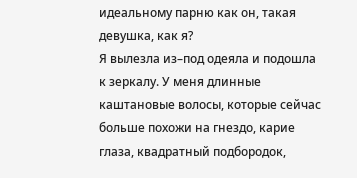идеальному парню как он, такая девушка, как я?
Я вылезла из–под одеяла и подошла к зеркалу. У меня длинные каштановые волосы, которые сейчас больше похожи на гнездо, карие глаза, квадратный подбородок,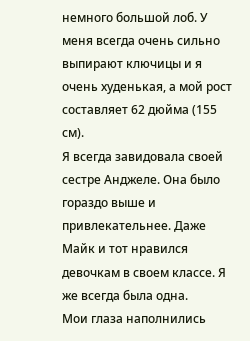немного большой лоб. У меня всегда очень сильно выпирают ключицы и я очень худенькая, а мой рост составляет 62 дюйма (155 см).
Я всегда завидовала своей сестре Анджеле. Она было гораздо выше и привлекательнее. Даже Майк и тот нравился девочкам в своем классе. Я же всегда была одна.
Мои глаза наполнились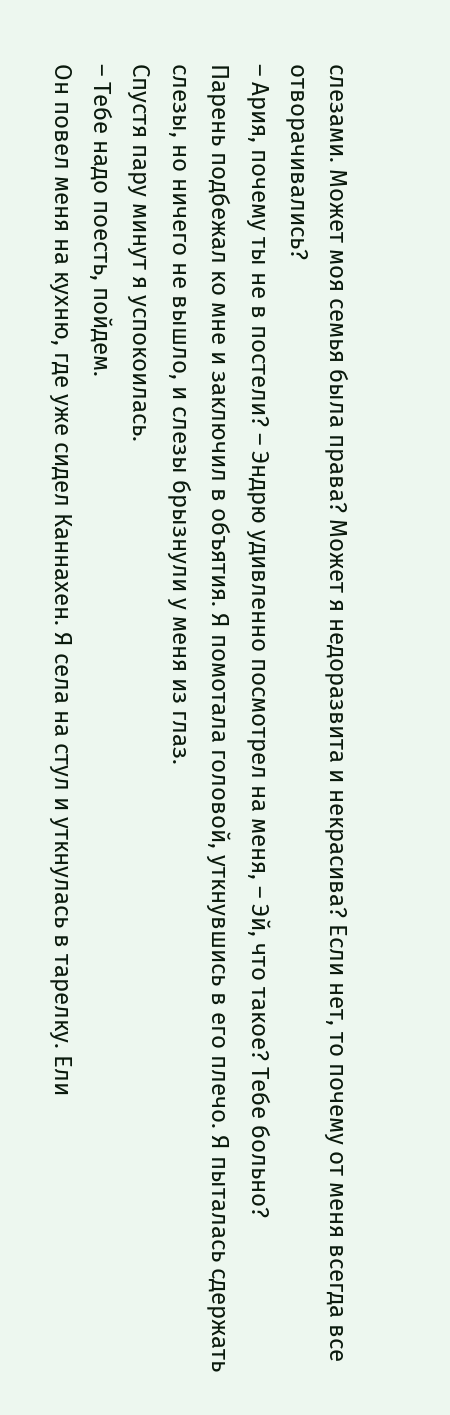слезами. Может моя семья была права? Может я недоразвита и некрасива? Если нет, то почему от меня всегда все отворачивались?
– Ария, почему ты не в постели? – Эндрю удивленно посмотрел на меня, – Эй, что такое? Тебе больно?
Парень подбежал ко мне и заключил в объятия. Я помотала головой, уткнувшись в его плечо. Я пыталась сдержать слезы, но ничего не вышло, и слезы брызнули у меня из глаз.
Спустя пару минут я успокоилась.
– Тебе надо поесть, пойдем.
Он повел меня на кухню, где уже сидел Каннахен. Я села на стул и уткнулась в тарелку. Ели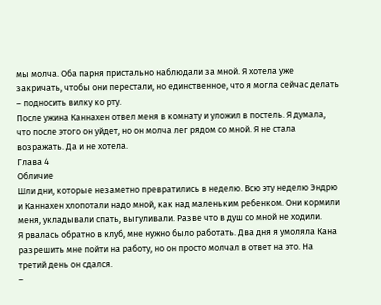мы молча. Оба парня пристально наблюдали за мной. Я хотела уже закричать, чтобы они перестали, но единственное, что я могла сейчас делать – подносить вилку ко рту.
После ужина Каннахен отвел меня в комнату и уложил в постель. Я думала, что после этого он уйдет, но он молча лег рядом со мной. Я не стала возражать. Да и не хотела.
Глава 4
Обличие
Шли дни, которые незаметно превратились в неделю. Всю эту неделю Эндрю и Каннахен хлопотали надо мной, как над маленьким ребенком. Они кормили меня, укладывали спать, выгуливали. Разве что в душ со мной не ходили.
Я рвалась обратно в клуб, мне нужно было работать. Два дня я умоляла Кана разрешить мне пойти на работу, но он просто молчал в ответ на это. На третий день он сдался.
–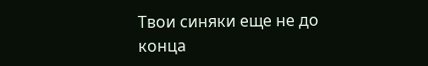Твои синяки еще не до конца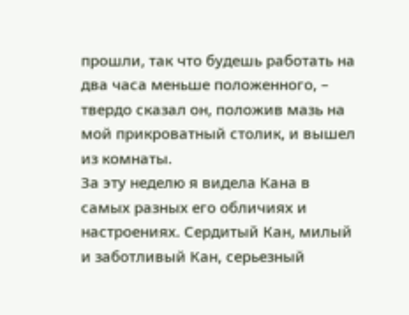прошли, так что будешь работать на два часа меньше положенного, – твердо сказал он, положив мазь на мой прикроватный столик, и вышел из комнаты.
За эту неделю я видела Кана в самых разных его обличиях и настроениях. Сердитый Кан, милый и заботливый Кан, серьезный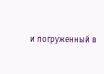и погруженный в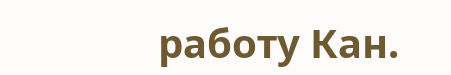работу Кан.